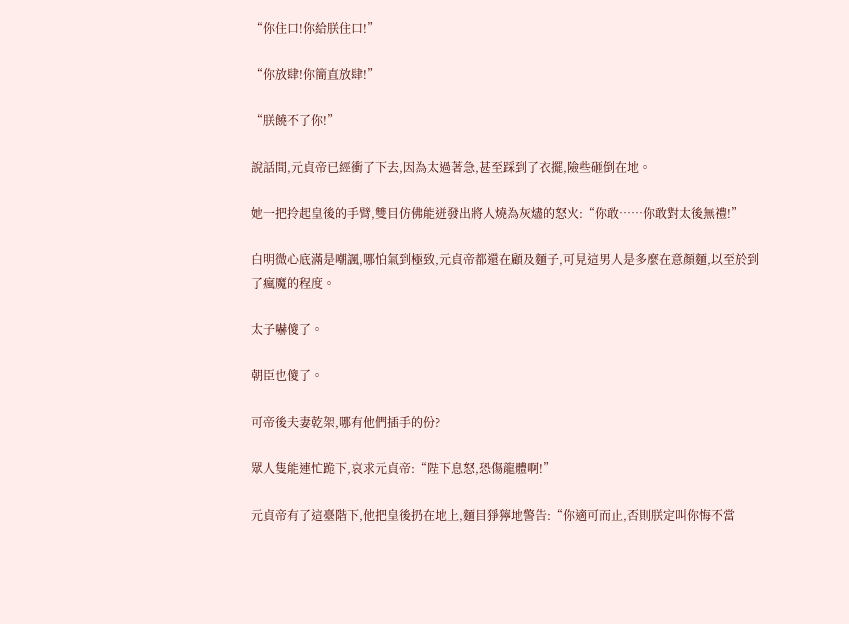“你住口!你給朕住口!”

“你放肆!你簡直放肆!”

“朕饒不了你!”

說話間,元貞帝已經衝了下去,因為太過著急,甚至踩到了衣擺,險些砸倒在地。

她一把拎起皇後的手臂,雙目仿佛能迸發出將人燒為灰燼的怒火:“你敢……你敢對太後無禮!”

白明微心底滿是嘲諷,哪怕氣到極致,元貞帝都還在顧及麵子,可見這男人是多麼在意顏麵,以至於到了瘋魔的程度。

太子嚇傻了。

朝臣也傻了。

可帝後夫妻乾架,哪有他們插手的份?

眾人隻能連忙跪下,哀求元貞帝:“陛下息怒,恐傷龍體啊!”

元貞帝有了這臺階下,他把皇後扔在地上,麵目猙獰地警告:“你適可而止,否則朕定叫你悔不當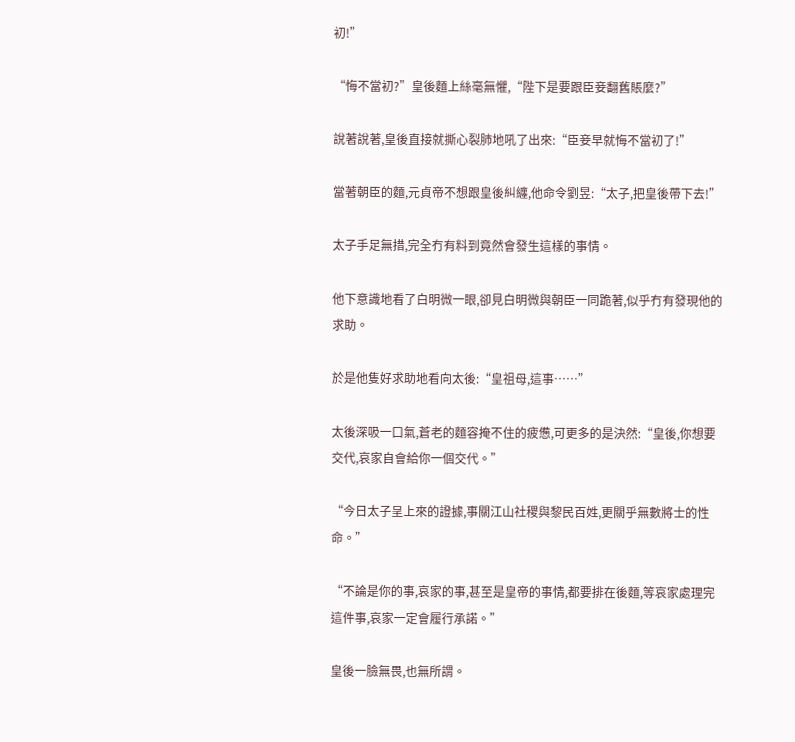初!”

“悔不當初?”皇後麵上絲毫無懼,“陛下是要跟臣妾翻舊賬麼?”

說著說著,皇後直接就撕心裂肺地吼了出來:“臣妾早就悔不當初了!”

當著朝臣的麵,元貞帝不想跟皇後糾纏,他命令劉昱:“太子,把皇後帶下去!”

太子手足無措,完全冇有料到竟然會發生這樣的事情。

他下意識地看了白明微一眼,卻見白明微與朝臣一同跪著,似乎冇有發現他的求助。

於是他隻好求助地看向太後:“皇祖母,這事……”

太後深吸一口氣,蒼老的麵容掩不住的疲憊,可更多的是決然:“皇後,你想要交代,哀家自會給你一個交代。”

“今日太子呈上來的證據,事關江山社稷與黎民百姓,更關乎無數將士的性命。”

“不論是你的事,哀家的事,甚至是皇帝的事情,都要排在後麵,等哀家處理完這件事,哀家一定會履行承諾。”

皇後一臉無畏,也無所謂。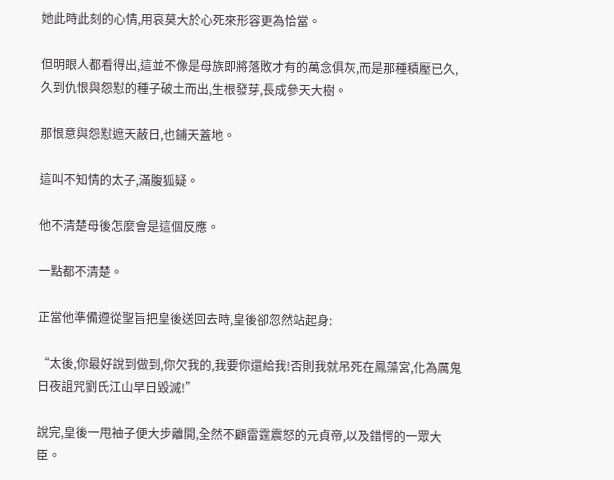她此時此刻的心情,用哀莫大於心死來形容更為恰當。

但明眼人都看得出,這並不像是母族即將落敗才有的萬念俱灰,而是那種積壓已久,久到仇恨與怨懟的種子破土而出,生根發芽,長成參天大樹。

那恨意與怨懟遮天蔽日,也鋪天蓋地。

這叫不知情的太子,滿腹狐疑。

他不清楚母後怎麼會是這個反應。

一點都不清楚。

正當他準備遵從聖旨把皇後送回去時,皇後卻忽然站起身:

“太後,你最好說到做到,你欠我的,我要你還給我!否則我就吊死在鳳藻宮,化為厲鬼日夜詛咒劉氏江山早日毀滅!”

說完,皇後一甩袖子便大步離開,全然不顧雷霆震怒的元貞帝,以及錯愕的一眾大臣。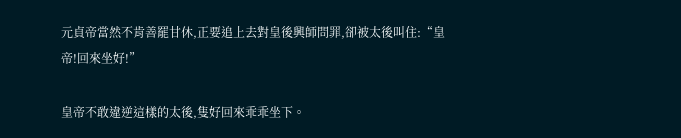元貞帝當然不肯善罷甘休,正要追上去對皇後興師問罪,卻被太後叫住:“皇帝!回來坐好!”

皇帝不敢違逆這樣的太後,隻好回來乖乖坐下。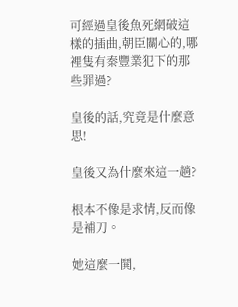可經過皇後魚死網破這樣的插曲,朝臣關心的,哪裡隻有秦豐業犯下的那些罪過?

皇後的話,究竟是什麼意思!

皇後又為什麼來這一趟?

根本不像是求情,反而像是補刀。

她這麼一鬨,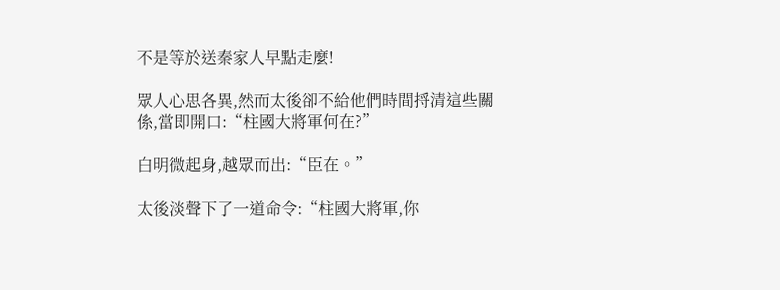不是等於送秦家人早點走麼!

眾人心思各異,然而太後卻不給他們時間捋清這些關係,當即開口:“柱國大將軍何在?”

白明微起身,越眾而出:“臣在。”

太後淡聲下了一道命令:“柱國大將軍,你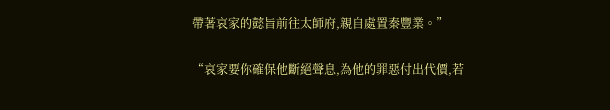帶著哀家的懿旨前往太師府,親自處置秦豐業。”

“哀家要你確保他斷絕聲息,為他的罪惡付出代價,若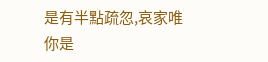是有半點疏忽,哀家唯你是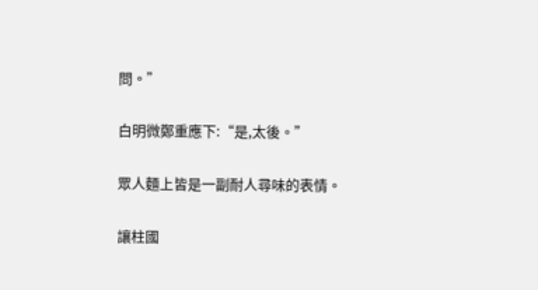問。”

白明微鄭重應下:“是,太後。”

眾人麵上皆是一副耐人尋味的表情。

讓柱國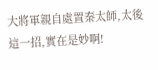大將軍親自處置秦太師,太後這一招,實在是妙啊!